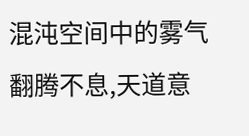混沌空间中的雾气翻腾不息,天道意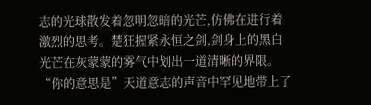志的光球散发着忽明忽暗的光芒,仿佛在进行着激烈的思考。楚狂握紧永恒之剑,剑身上的黑白光芒在灰蒙蒙的雾气中划出一道清晰的界限。
“你的意思是”天道意志的声音中罕见地带上了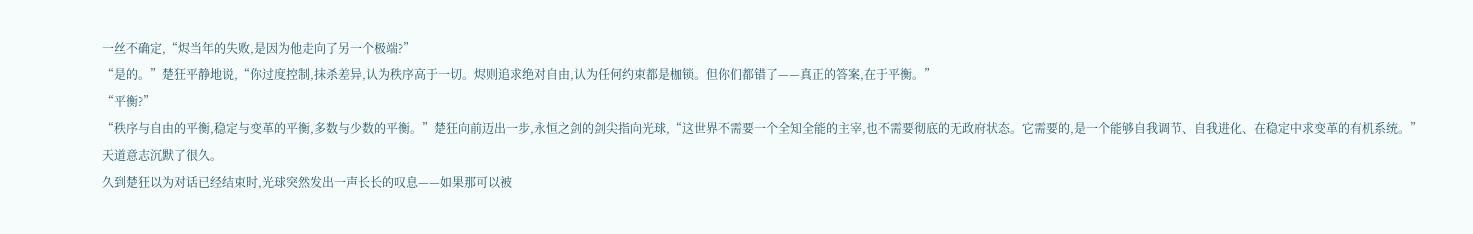一丝不确定,“烬当年的失败,是因为他走向了另一个极端?”
“是的。”楚狂平静地说,“你过度控制,抹杀差异,认为秩序高于一切。烬则追求绝对自由,认为任何约束都是枷锁。但你们都错了——真正的答案,在于平衡。”
“平衡?”
“秩序与自由的平衡,稳定与变革的平衡,多数与少数的平衡。”楚狂向前迈出一步,永恒之剑的剑尖指向光球,“这世界不需要一个全知全能的主宰,也不需要彻底的无政府状态。它需要的,是一个能够自我调节、自我进化、在稳定中求变革的有机系统。”
天道意志沉默了很久。
久到楚狂以为对话已经结束时,光球突然发出一声长长的叹息——如果那可以被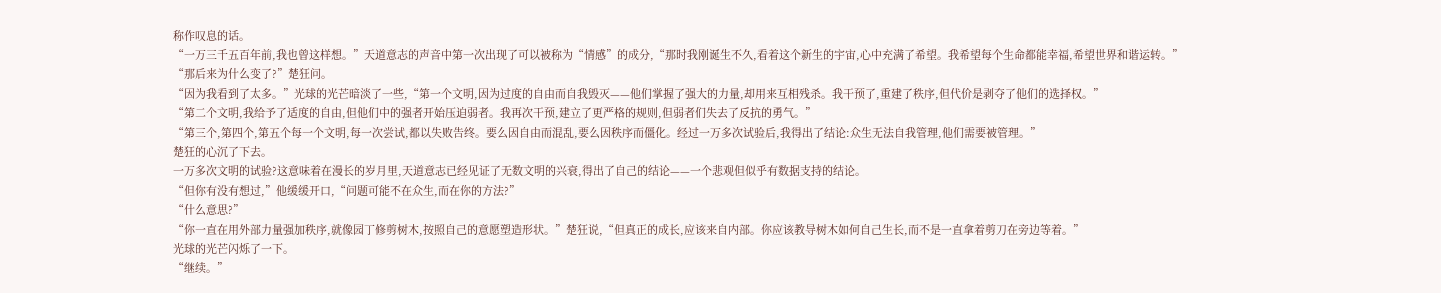称作叹息的话。
“一万三千五百年前,我也曾这样想。”天道意志的声音中第一次出现了可以被称为“情感”的成分,“那时我刚诞生不久,看着这个新生的宇宙,心中充满了希望。我希望每个生命都能幸福,希望世界和谐运转。”
“那后来为什么变了?”楚狂问。
“因为我看到了太多。”光球的光芒暗淡了一些,“第一个文明,因为过度的自由而自我毁灭——他们掌握了强大的力量,却用来互相残杀。我干预了,重建了秩序,但代价是剥夺了他们的选择权。”
“第二个文明,我给予了适度的自由,但他们中的强者开始压迫弱者。我再次干预,建立了更严格的规则,但弱者们失去了反抗的勇气。”
“第三个,第四个,第五个每一个文明,每一次尝试,都以失败告终。要么因自由而混乱,要么因秩序而僵化。经过一万多次试验后,我得出了结论:众生无法自我管理,他们需要被管理。”
楚狂的心沉了下去。
一万多次文明的试验?这意味着在漫长的岁月里,天道意志已经见证了无数文明的兴衰,得出了自己的结论——一个悲观但似乎有数据支持的结论。
“但你有没有想过,”他缓缓开口,“问题可能不在众生,而在你的方法?”
“什么意思?”
“你一直在用外部力量强加秩序,就像园丁修剪树木,按照自己的意愿塑造形状。”楚狂说,“但真正的成长,应该来自内部。你应该教导树木如何自己生长,而不是一直拿着剪刀在旁边等着。”
光球的光芒闪烁了一下。
“继续。”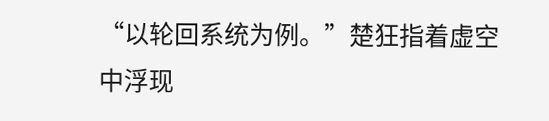“以轮回系统为例。”楚狂指着虚空中浮现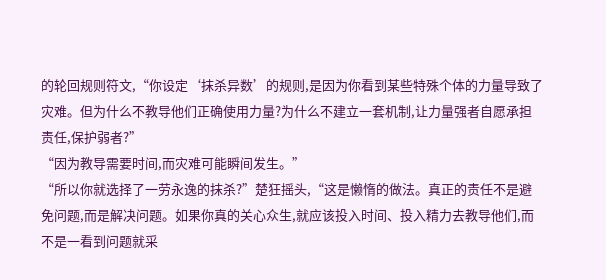的轮回规则符文,“你设定‘抹杀异数’的规则,是因为你看到某些特殊个体的力量导致了灾难。但为什么不教导他们正确使用力量?为什么不建立一套机制,让力量强者自愿承担责任,保护弱者?”
“因为教导需要时间,而灾难可能瞬间发生。”
“所以你就选择了一劳永逸的抹杀?”楚狂摇头,“这是懒惰的做法。真正的责任不是避免问题,而是解决问题。如果你真的关心众生,就应该投入时间、投入精力去教导他们,而不是一看到问题就采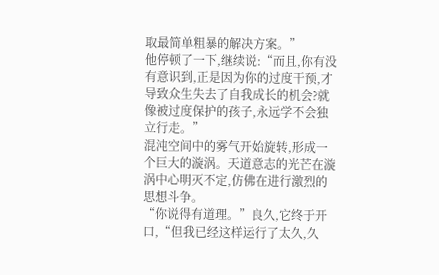取最简单粗暴的解决方案。”
他停顿了一下,继续说:“而且,你有没有意识到,正是因为你的过度干预,才导致众生失去了自我成长的机会?就像被过度保护的孩子,永远学不会独立行走。”
混沌空间中的雾气开始旋转,形成一个巨大的漩涡。天道意志的光芒在漩涡中心明灭不定,仿佛在进行激烈的思想斗争。
“你说得有道理。”良久,它终于开口,“但我已经这样运行了太久,久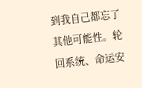到我自己都忘了其他可能性。轮回系统、命运安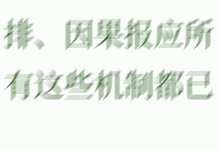排、因果报应所有这些机制都已